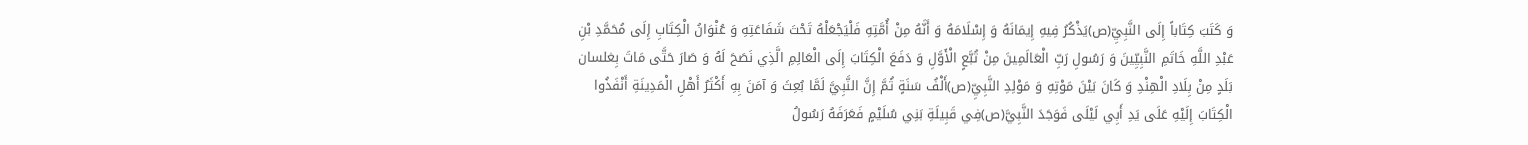وَ كَتَبَ كِتَاباً إِلَى النَّبِيِّ(ص)يَذْكُرُ فِيهِ إِيمَانَهُ وَ إِسْلَامَهُ وَ أَنَّهُ مِنْ أُمَّتِهِ فَلْيَجْعَلْهُ تَحْتَ شَفَاعَتِهِ وَ عُنْوَانُ الْكِتَابِ إِلَى مُحَمَّدِ بْنِ عَبْدِ اللَّهِ خَاتَمِ النَّبِيِّينَ وَ رَسُولِ رَبِّ الْعَالَمِينَ مِنْ تُبَّعٍ الْأَوَّلِ وَ دَفَعَ الْكِتَابَ إِلَى الْعَالِمِ الَّذِي نَصَحَ لَهُ وَ صَارَ حَتَّى مَاتَ بِغلسان بَلَدٍ مِنْ بِلَادِ الْهِنْدِ وَ كَانَ بَيْنَ مَوْتِهِ وَ مَوْلِدِ النَّبِيِّ(ص)أَلْفُ سَنَةٍ ثُمَّ إِنَّ النَّبِيَّ لَمَّا بُعِثَ وَ آمَنَ بِهِ أَكْثَرُ أَهْلِ الْمَدِينَةِ أَنْفَذُوا الْكِتَابَ إِلَيْهِ عَلَى يَدِ أَبِي لَيْلَى فَوَجَدَ النَّبِيَّ(ص)فِي قَبِيلَةِ بَنِي سُلَيْمٍ فَعَرَفَهُ رَسُولُ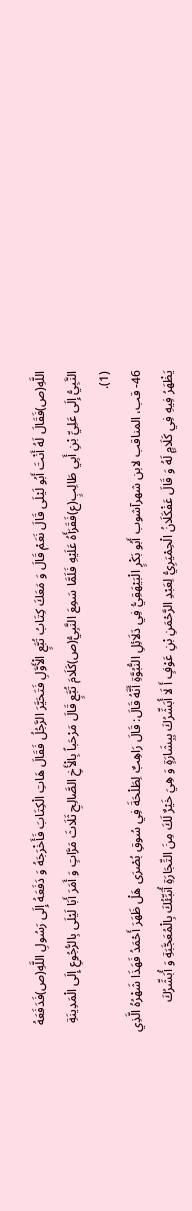اللَّهِ(ص)فَقَالَ لَهُ أَنْتَ أَبُو لَيْلَى قَالَ نَعَمْ قَالَ وَ مَعَكَ كِتَابُ تُبَّعٍ الْأَوَّلِ فَتَحَيَّرَ الرَّجُلُ فَقَالَ هَاتِ الْكِتَابَ فَأَخْرَجَهُ وَ دَفَعَهُ إِلَى رَسُولِ اللَّهِ(ص)فَدَفَعَهُ النَّبِيُّ إِلَى عَلِيِّ بْنِ أَبِي طَالِبٍ(ع)فَقَرَأَهُ عَلَيْهِ فَلَمَّا سَمِعَ النَّبِيُّ(ص)كَلَامَ تُبَّعٍ قَالَ مَرْحَباً بِالْأَخِ الصَّالِحِ ثَلَاثَ مَرَّاتٍ وَ أَمَرَ أَبَا لَيْلَى بِالرُّجُوعِ إِلَى الْمَدِينَةِ (1).
46- قب، المناقب لابن شهرآشوب أَبُو بَكْرٍ الْبَيْهَقِيُّ فِي دَلَائِلِ النُّبُوَّةِ أَنَّهُ قَالَ: قَالَ رَاهِبٌ لِطَلْحَةَ فِي سُوقِ بُصْرَى هَلْ ظَهَرَ أَحْمَدُ فَهَذَا شَهْرُهُ الَّذِي يَظْهَرُ فِيهِ فِي كَلَامٍ لَهُ وَ قَالَ عَفْكَلَانُ الْحِمْيَرِيُّ لِعَبْدِ الرَّحْمَنِ بْنِ عَوْفٍ أَ لَا أُبَشِّرُكَ بِبِشَارَةٍ وَ هِيَ خَيْرٌ لَكَ مِنَ التِّجَارَةِ أُنَبِّئُكَ بِالْمُعَجَّبَةِ وَ أُبَشِّرُكَ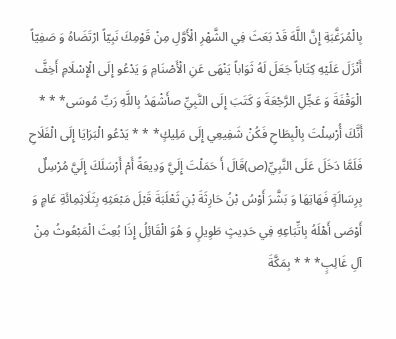بِالْمُرَغَّبَةِ إِنَّ اللَّهَ قَدْ بَعَثَ فِي الشَّهْرِ الْأَوَّلِ مِنْ قَوْمِكَ نَبِيّاً ارْتَضَاهُ وَ صَفِيّاً أَنْزَلَ عَلَيْهِ كِتَاباً جَعَلَ لَهُ ثَوَاباً يَنْهَى عَنِ الْأَصْنَامِ وَ يَدْعُو إِلَى الْإِسْلَامِ أَخِفَّ الْوَقْفَةَ وَ عَجِّلِ الرَّجْعَةَ وَ كَتَبَ إِلَى النَّبِيِّ صأَشْهَدُ بِاللَّهِ رَبِّ مُوسَى* * * أَنَّكَ أُرْسِلْتَ بِالْبِطَاحِ فَكُنْ شَفِيعِي إِلَى مَلِيكٍ* * * يَدْعُو الْبَرَايَا إِلَى الْفَلَاحِ فَلَمَّا دَخَلَ عَلَى النَّبِيِّ(ص)قَالَ أَ حَمَلْتَ إِلَيَّ وَدِيعَةً أَمْ أَرْسَلَكَ إِلَيَّ مُرْسِلٌ بِرِسَالَةٍ فَهَاتِهَا وَ بَشَّرَ أَوْسُ بْنُ حَارِثَةَ بْنِ ثَعْلَبَةَ قَبْلَ مَبْعَثِهِ بِثَلَاثِمِائَةِ عَامٍ وَ أَوْصَى أَهْلَهُ بِاتِّبَاعِهِ فِي حَدِيثٍ طَوِيلٍ وَ هُوَ الْقَائِلُ إِذَا بُعِثَ الْمَبْعُوثُ مِنْ آلِ غَالِبٍ* * * بِمَكَّةَ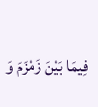فِيمَا بَيْنَ زَمْزَمَ وَ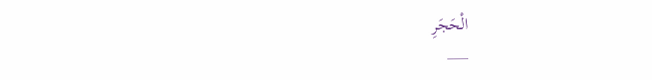الْحَجَرِ
___